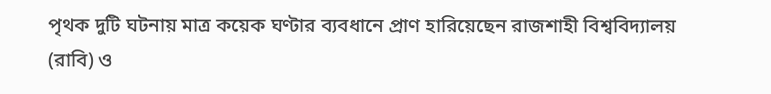পৃথক দুটি ঘটনায় মাত্র কয়েক ঘণ্টার ব্যবধানে প্রাণ হারিয়েছেন রাজশাহী বিশ্ববিদ্যালয় (রাবি) ও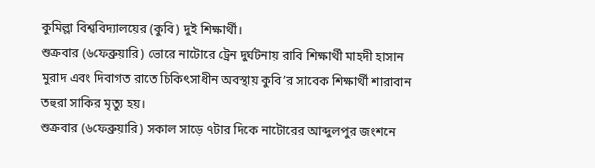কুমিল্লা বিশ্ববিদ্যালয়ের (কুবি) দুই শিক্ষার্থী।
শুক্রবার (৬ফেব্রুয়ারি) ভোরে নাটোরে ট্রেন দুর্ঘটনায় রাবি শিক্ষার্থী মাহদী হাসান মুরাদ এবং দিবাগত রাতে চিকিৎসাধীন অবস্থায় কুবি’র সাবেক শিক্ষার্থী শারাবান তহুরা সাকির মৃত্যু হয়।
শুক্রবার (৬ফেব্রুয়ারি) সকাল সাড়ে ৭টার দিকে নাটোরের আব্দুলপুর জংশনে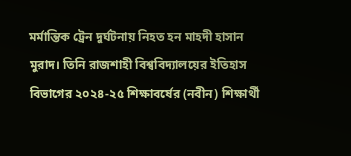মর্মান্তিক ট্রেন দুর্ঘটনায় নিহত হন মাহদী হাসান মুরাদ। তিনি রাজশাহী বিশ্ববিদ্যালয়ের ইতিহাস বিভাগের ২০২৪-২৫ শিক্ষাবর্ষের (নবীন) শিক্ষার্থী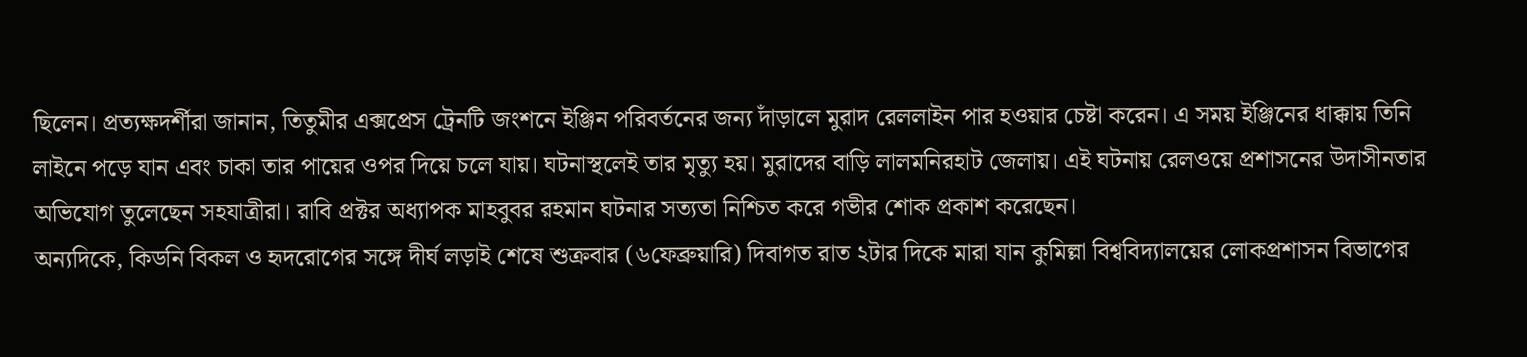ছিলেন। প্রত্যক্ষদর্শীরা জানান, তিতুমীর এক্সপ্রেস ট্রেনটি জংশনে ইঞ্জিন পরিবর্তনের জন্য দাঁড়ালে মুরাদ রেললাইন পার হওয়ার চেষ্টা করেন। এ সময় ইঞ্জিনের ধাক্কায় তিনি লাইনে পড়ে যান এবং চাকা তার পায়ের ওপর দিয়ে চলে যায়। ঘটনাস্থলেই তার মৃত্যু হয়। মুরাদের বাড়ি লালমনিরহাট জেলায়। এই ঘটনায় রেলওয়ে প্রশাসনের উদাসীনতার অভিযোগ তুলেছেন সহযাত্রীরা। রাবি প্রক্টর অধ্যাপক মাহবুবর রহমান ঘটনার সত্যতা নিশ্চিত করে গভীর শোক প্রকাশ করেছেন।
অন্যদিকে, কিডনি বিকল ও হৃদরোগের সঙ্গে দীর্ঘ লড়াই শেষে শুক্রবার (৬ফেব্রুয়ারি) দিবাগত রাত ২টার দিকে মারা যান কুমিল্লা বিশ্ববিদ্যালয়ের লোকপ্রশাসন বিভাগের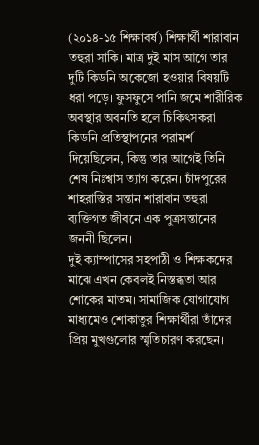(২০১৪-১৫ শিক্ষাবর্ষ) শিক্ষার্থী শারাবান তহুরা সাকি। মাত্র দুই মাস আগে তার দুটি কিডনি অকেজো হওয়ার বিষয়টি ধরা পড়ে। ফুসফুসে পানি জমে শারীরিক অবস্থার অবনতি হলে চিকিৎসকরা কিডনি প্রতিস্থাপনের পরামর্শ দিয়েছিলেন, কিন্তু তার আগেই তিনি শেষ নিঃশ্বাস ত্যাগ করেন। চাঁদপুরের শাহরাস্তির সন্তান শারাবান তহুরা ব্যক্তিগত জীবনে এক পুত্রসন্তানের জননী ছিলেন।
দুই ক্যাম্পাসের সহপাঠী ও শিক্ষকদের মাঝে এখন কেবলই নিস্তব্ধতা আর শোকের মাতম। সামাজিক যোগাযোগ মাধ্যমেও শোকাতুর শিক্ষার্থীরা তাঁদের প্রিয় মুখগুলোর স্মৃতিচারণ করছেন।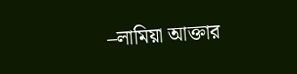–লামিয়া আক্তার